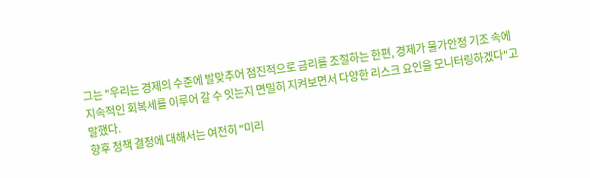그는 "우리는 경제의 수준에 발맞추어 점진적으로 금리를 조절하는 한편, 경제가 물가안정 기조 속에 지속적인 회복세를 이루어 갈 수 잇는지 면밀히 지켜보면서 다양한 리스크 요인을 모니터링하겠다"고 말했다.
향후 정책 결정에 대해서는 여전히 "미리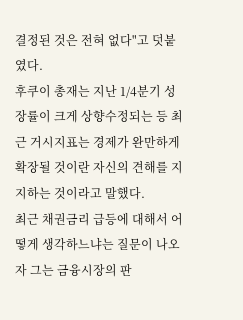결정된 것은 전혀 없다"고 덧붙였다.
후쿠이 총재는 지난 1/4분기 성장률이 크게 상향수정되는 등 최근 거시지표는 경제가 완만하게 확장될 것이란 자신의 견해를 지지하는 것이라고 말했다.
최근 채권금리 급등에 대해서 어떻게 생각하느냐는 질문이 나오자 그는 금융시장의 판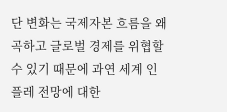단 변화는 국제자본 흐름을 왜곡하고 글로벌 경제를 위협할 수 있기 때문에 과연 세계 인플레 전망에 대한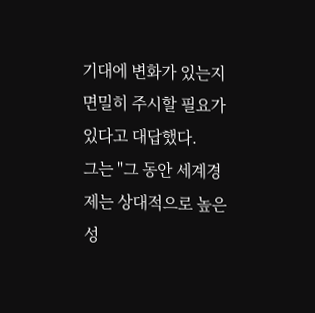기대에 변화가 있는지 면밀히 주시할 필요가 있다고 대답했다.
그는 "그 동안 세계경제는 상대적으로 높은 성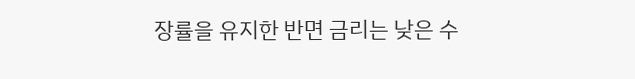장률을 유지한 반면 금리는 낮은 수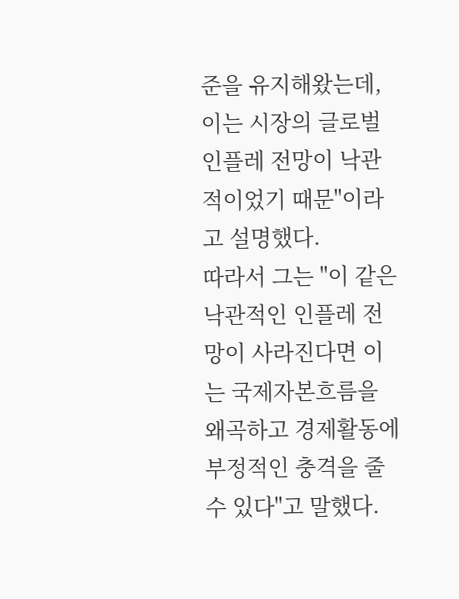준을 유지해왔는데, 이는 시장의 글로벌 인플레 전망이 낙관적이었기 때문"이라고 설명했다.
따라서 그는 "이 같은 낙관적인 인플레 전망이 사라진다면 이는 국제자본흐름을 왜곡하고 경제활동에 부정적인 충격을 줄 수 있다"고 말했다.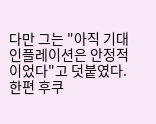다만 그는 "아직 기대 인플레이션은 안정적이었다"고 덧붙였다.
한편 후쿠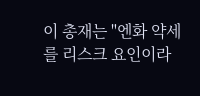이 총재는 "엔화 약세를 리스크 요인이라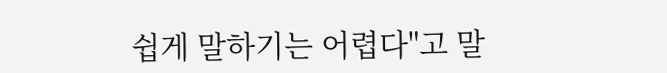쉽게 말하기는 어렵다"고 말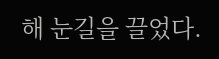해 눈길을 끌었다.